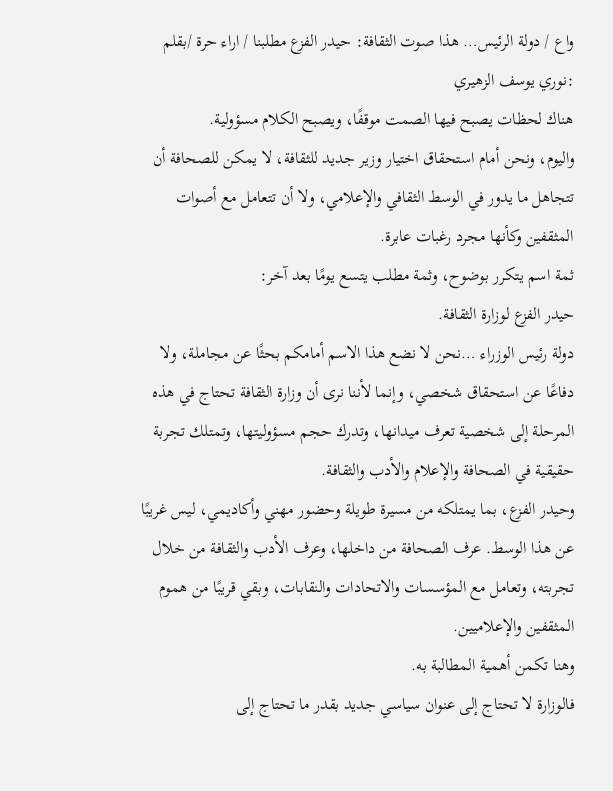واع / دولة الرئيس… هذا صوت الثقافة: حيدر الفزع مطلبنا / اراء حرة /بقلم :نوري يوسف الزهيري
هناك لحظات يصبح فيها الصمت موقفًا، ويصبح الكلام مسؤولية.
واليوم، ونحن أمام استحقاق اختيار وزير جديد للثقافة، لا يمكن للصحافة أن تتجاهل ما يدور في الوسط الثقافي والإعلامي، ولا أن تتعامل مع أصوات المثقفين وكأنها مجرد رغبات عابرة.
ثمة اسم يتكرر بوضوح، وثمة مطلب يتسع يومًا بعد آخر:
حيدر الفزع لوزارة الثقافة.
دولة رئيس الوزراء …نحن لا نضع هذا الاسم أمامكم بحثًا عن مجاملة، ولا دفاعًا عن استحقاق شخصي، وإنما لأننا نرى أن وزارة الثقافة تحتاج في هذه المرحلة إلى شخصية تعرف ميدانها، وتدرك حجم مسؤوليتها، وتمتلك تجربة حقيقية في الصحافة والإعلام والأدب والثقافة.
وحيدر الفزع، بما يمتلكه من مسيرة طويلة وحضور مهني وأكاديمي، ليس غريبًا عن هذا الوسط. عرف الصحافة من داخلها، وعرف الأدب والثقافة من خلال تجربته، وتعامل مع المؤسسات والاتحادات والنقابات، وبقي قريبًا من هموم المثقفين والإعلاميين.
وهنا تكمن أهمية المطالبة به.
فالوزارة لا تحتاج إلى عنوان سياسي جديد بقدر ما تحتاج إلى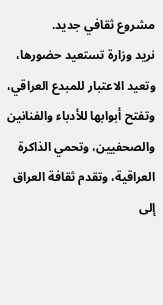مشروع ثقافي جديد.
نريد وزارة تستعيد حضورها، وتعيد الاعتبار للمبدع العراقي، وتفتح أبوابها للأدباء والفنانين والصحفيين، وتحمي الذاكرة العراقية، وتقدم ثقافة العراق إلى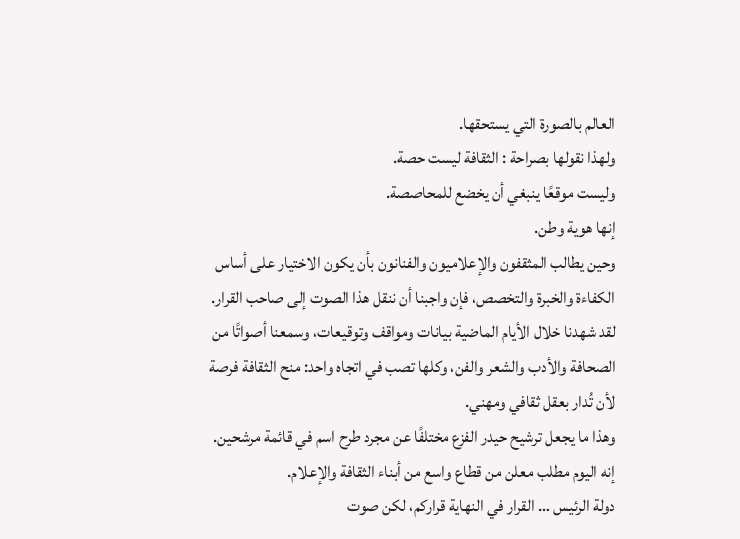العالم بالصورة التي يستحقها.
ولهذا نقولها بصراحة : الثقافة ليست حصة.
وليست موقعًا ينبغي أن يخضع للمحاصصة.
إنها هوية وطن.
وحين يطالب المثقفون والإعلاميون والفنانون بأن يكون الاختيار على أساس الكفاءة والخبرة والتخصص، فإن واجبنا أن ننقل هذا الصوت إلى صاحب القرار.
لقد شهدنا خلال الأيام الماضية بيانات ومواقف وتوقيعات، وسمعنا أصواتًا من الصحافة والأدب والشعر والفن، وكلها تصب في اتجاه واحد: منح الثقافة فرصة لأن تُدار بعقل ثقافي ومهني.
وهذا ما يجعل ترشيح حيدر الفزع مختلفًا عن مجرد طرح اسم في قائمة مرشحين.
إنه اليوم مطلب معلن من قطاع واسع من أبناء الثقافة والإعلام.
دولة الرئيس … القرار في النهاية قراركم، لكن صوت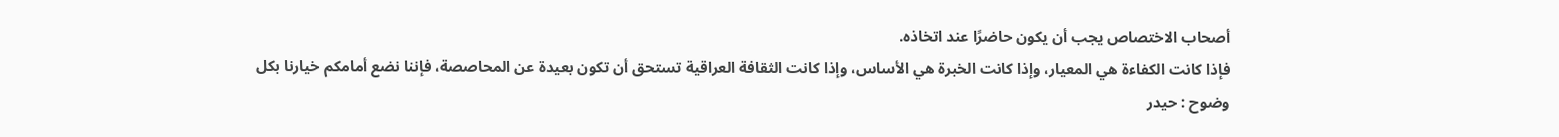أصحاب الاختصاص يجب أن يكون حاضرًا عند اتخاذه.
فإذا كانت الكفاءة هي المعيار، وإذا كانت الخبرة هي الأساس، وإذا كانت الثقافة العراقية تستحق أن تكون بعيدة عن المحاصصة، فإننا نضع أمامكم خيارنا بكل وضوح : حيدر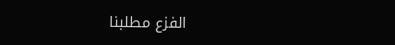الفزع مطلبنا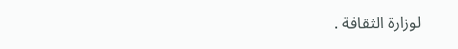لوزارة الثقافة .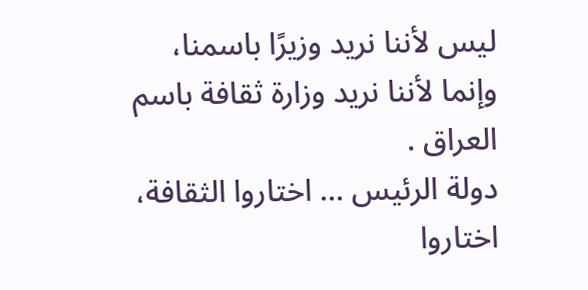ليس لأننا نريد وزيرًا باسمنا، وإنما لأننا نريد وزارة ثقافة باسم العراق .
دولة الرئيس … اختاروا الثقافة، اختاروا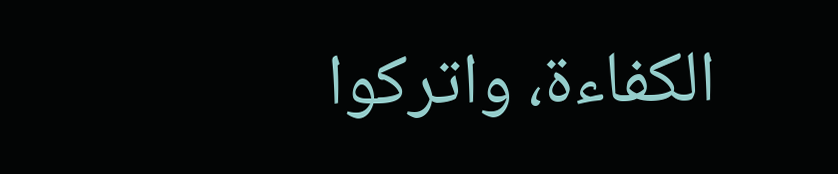الكفاءة، واتركوا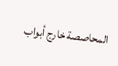المحاصصة خارج أبواب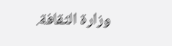وزارة الثقافة.